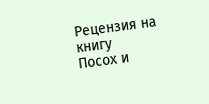Рецензия на книгу
Посох и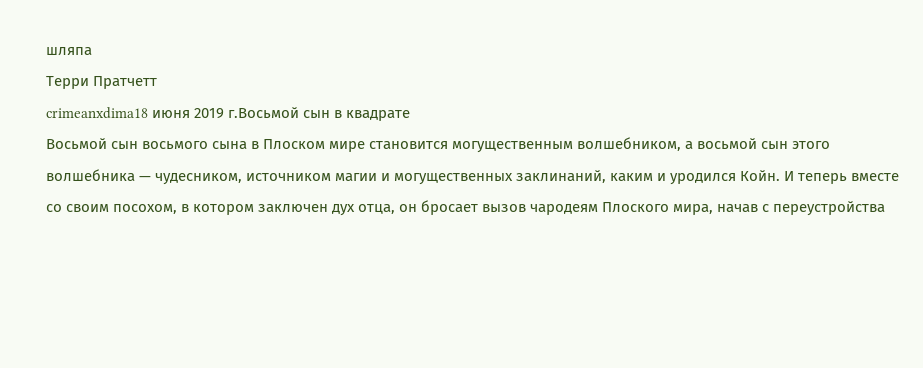шляпа
Терри Пратчетт
crimeanxdima18 июня 2019 г.Восьмой сын в квадрате
Восьмой сын восьмого сына в Плоском мире становится могущественным волшебником, а восьмой сын этого волшебника — чудесником, источником магии и могущественных заклинаний, каким и уродился Койн. И теперь вместе со своим посохом, в котором заключен дух отца, он бросает вызов чародеям Плоского мира, начав с переустройства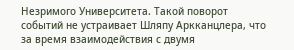Незримого Университета. Такой поворот событий не устраивает Шляпу Аркканцлера, что за время взаимодействия с двумя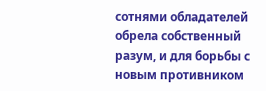сотнями обладателей обрела собственный разум, и для борьбы с новым противником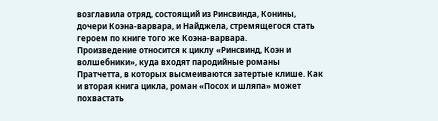возглавила отряд, состоящий из Ринсвинда, Конины, дочери Коэна-варвара, и Найджела, стремящегося стать героем по книге того же Коэна-варвара.
Произведение относится к циклу «Ринсвинд, Коэн и волшебники», куда входят пародийные романы Пратчетта, в которых высмеиваются затертые клише. Как и вторая книга цикла, роман «Посох и шляпа» может похвастать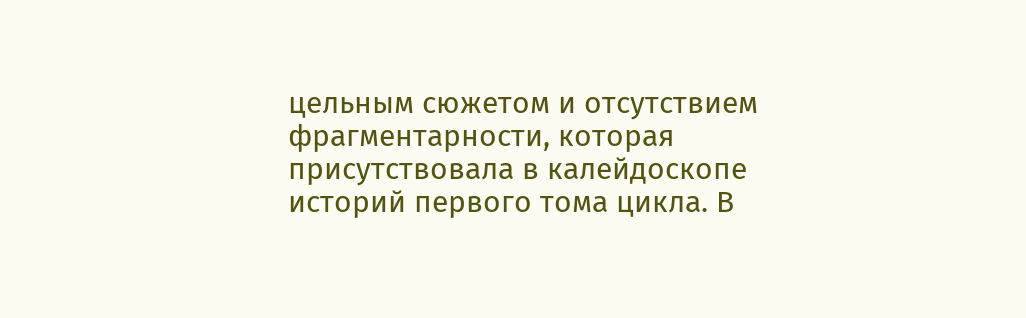цельным сюжетом и отсутствием фрагментарности, которая присутствовала в калейдоскопе историй первого тома цикла. В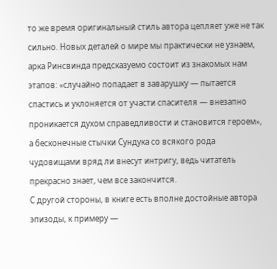то же время оригинальный стиль автора цепляет уже не так сильно. Новых деталей о мире мы практически не узнаем, арка Ринсвинда предсказуемо состоит из знакомых нам этапов: «случайно попадает в заварушку — пытается спастись и уклоняется от участи спасителя — внезапно проникается духом справедливости и становится героем», а бесконечные стычки Сундука со всякого рода чудовищами вряд ли внесут интригу, ведь читатель прекрасно знает, чем все закончится.
С другой стороны, в книге есть вполне достойные автора эпизоды, к примеру —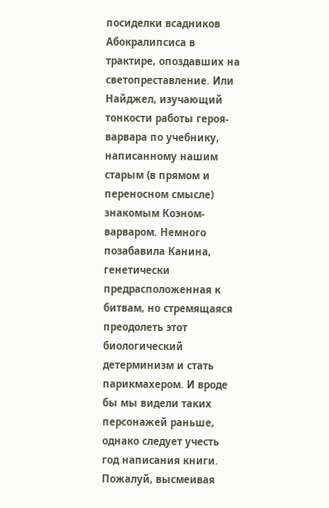посиделки всадников Абокралипсиса в трактире, опоздавших на светопреставление. Или Найджел, изучающий тонкости работы героя-варвара по учебнику, написанному нашим старым (в прямом и переносном смысле) знакомым Коэном-варваром. Немного позабавила Канина, генетически предрасположенная к битвам, но стремящаяся преодолеть этот биологический детерминизм и стать парикмахером. И вроде бы мы видели таких персонажей раньше, однако следует учесть год написания книги. Пожалуй, высмеивая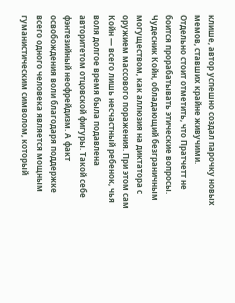клише, автор успешно создал парочку новых мемов, ставших крайне живучими.
Отдельно стоит отметить, что Пратчетт не боится прорабатывать этические вопросы. Чудесник Койн, обладающий безграничным могуществом, как аллюзия на диктатора с оружием массового поражения. При этом сам Койн — всего лишь несчастный ребенок, чья воля долгое время была подавлена авторитетом отцовской фигуры. Такой себе фэнтезийный неофрейдизм. А факт освобождения воли благодаря поддержке всего одного человека является мощным гуманистическим символом, который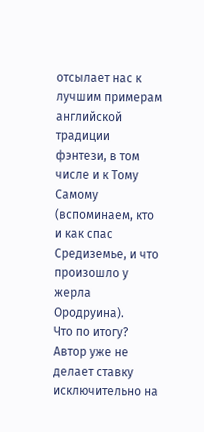отсылает нас к лучшим примерам английской традиции фэнтези, в том числе и к Тому Самому (вспоминаем, кто и как спас Средиземье, и что произошло у жерла Ородруина).
Что по итогу? Автор уже не делает ставку исключительно на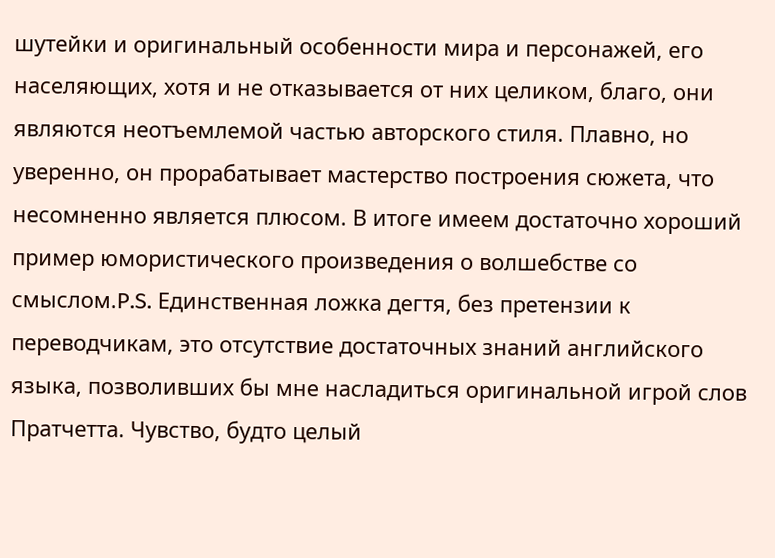шутейки и оригинальный особенности мира и персонажей, его населяющих, хотя и не отказывается от них целиком, благо, они являются неотъемлемой частью авторского стиля. Плавно, но уверенно, он прорабатывает мастерство построения сюжета, что несомненно является плюсом. В итоге имеем достаточно хороший пример юмористического произведения о волшебстве со смыслом.P.S. Единственная ложка дегтя, без претензии к переводчикам, это отсутствие достаточных знаний английского языка, позволивших бы мне насладиться оригинальной игрой слов Пратчетта. Чувство, будто целый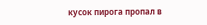кусок пирога пропал в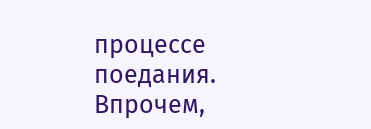процессе поедания. Впрочем,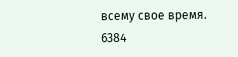всему свое время.
6384